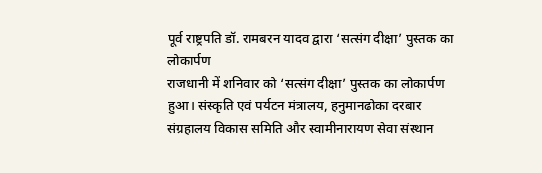पूर्व राष्ट्रपति डॉ. रामबरन यादव द्वारा ‘सत्संग दीक्षा’ पुस्तक का लोकार्पण
राजधानी में शनिवार को ‘सत्संग दीक्षा’ पुस्तक का लोकार्पण हुआ। संस्कृति एवं पर्यटन मंत्रालय, हनुमानढोका दरबार संग्रहालय विकास समिति और स्वामीनारायण सेवा संस्थान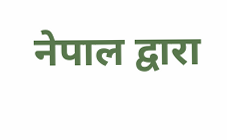नेपाल द्वारा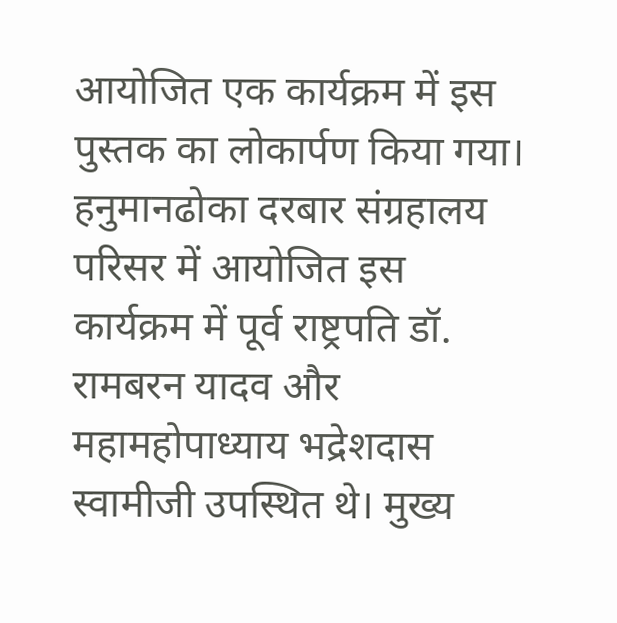आयोजित एक कार्यक्रम में इस पुस्तक का लोकार्पण किया गया।
हनुमानढोका दरबार संग्रहालय परिसर में आयोजित इस कार्यक्रम में पूर्व राष्ट्रपति डॉ. रामबरन यादव और महामहोपाध्याय भद्रेशदास स्वामीजी उपस्थित थे। मुख्य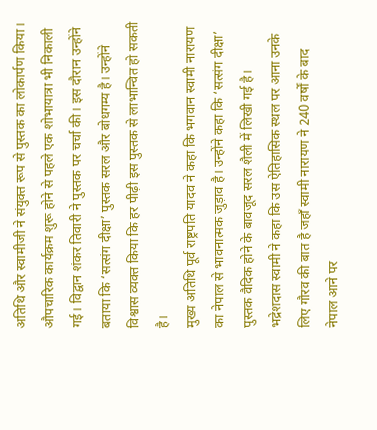अतिथि और स्वामीजी ने संयुक्त रूप से पुस्तक का लोकार्पण किया।
औपचारिक कार्यक्रम शुरू होने से पहले एक शोभायात्रा भी निकाली गई। विद्वान शंकर तिवारी ने पुस्तक पर चर्चा की। इस दौरान उन्होंने बताया कि ‘सत्संग दीक्षा’ पुस्तक सरल और बोधगम्य है। उन्होंने विश्वास व्यक्त किया कि हर पीढ़ी इस पुस्तक से लाभान्वित हो सकती है।
मुख्य अतिथि पूर्व राष्ट्रपति यादव ने कहा कि भगवान स्वामी नारायण का नेपाल से भावनात्मक जुड़ाव है। उन्होंने कहा कि ‘सत्संग दीक्षा’ पुस्तक वैदिक होने के बावजूद सरल शैली में लिखी गई है।
भद्रेशदास स्वामी ने कहा कि उस ऐतिहासिक स्थल पर आना उनके लिए गौरव की बात है जहाँ स्वामी नारायण ने 240 वर्षों के बाद नेपाल आने पर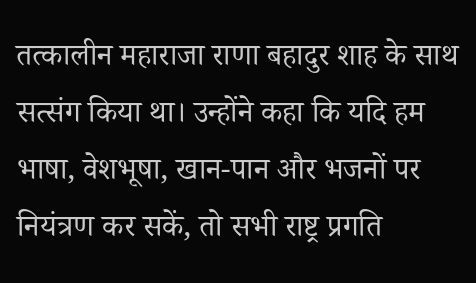तत्कालीन महाराजा राणा बहादुर शाह के साथ सत्संग किया था। उन्होंने कहा कि यदि हम भाषा, वेशभूषा, खान-पान और भजनों पर नियंत्रण कर सकें, तो सभी राष्ट्र प्रगति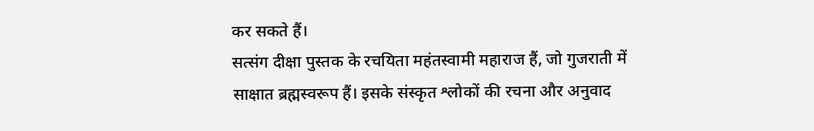कर सकते हैं।
सत्संग दीक्षा पुस्तक के रचयिता महंतस्वामी महाराज हैं, जो गुजराती में साक्षात ब्रह्मस्वरूप हैं। इसके संस्कृत श्लोकों की रचना और अनुवाद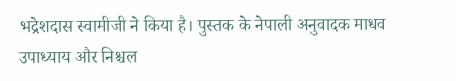भद्रेशदास स्वामीजी ने किया है। पुस्तक के नेपाली अनुवादक माधव उपाध्याय और निश्चल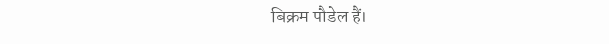बिक्रम पौडेल हैं।